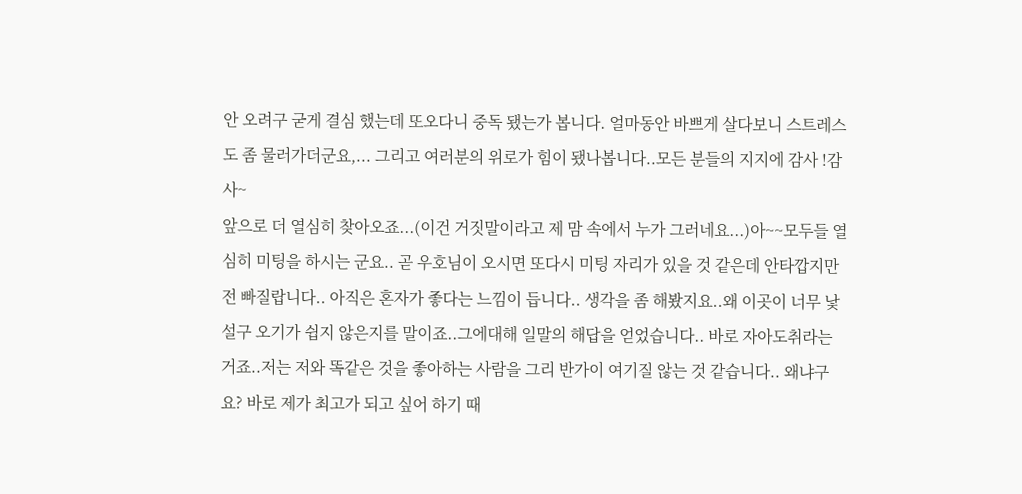안 오려구 굳게 결심 했는데 또오다니 중독 됐는가 봅니다. 얼마동안 바쁘게 살다보니 스트레스도 좀 물러가더군요,... 그리고 여러분의 위로가 힘이 됐나봅니다..모든 분들의 지지에 감사 !감사~
앞으로 더 열심히 찾아오죠...(이건 거짓말이라고 제 맘 속에서 누가 그러네요...)아~~모두들 열심히 미팅을 하시는 군요.. 곧 우호님이 오시면 또다시 미팅 자리가 있을 것 같은데 안타깝지만 전 빠질랍니다.. 아직은 혼자가 좋다는 느낌이 듭니다.. 생각을 좀 해봤지요..왜 이곳이 너무 낯설구 오기가 쉽지 않은지를 말이죠..그에대해 일말의 해답을 얻었습니다.. 바로 자아도취라는 거죠..저는 저와 똑같은 것을 좋아하는 사람을 그리 반가이 여기질 않는 것 같습니다.. 왜냐구요? 바로 제가 최고가 되고 싶어 하기 때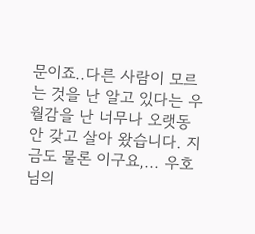문이죠..다른 사람이 모르는 것을 난 알고 있다는 우월감을 난 너무나 오랫동안 갖고 살아 왔습니다. 지금도 물론 이구요,... 우호님의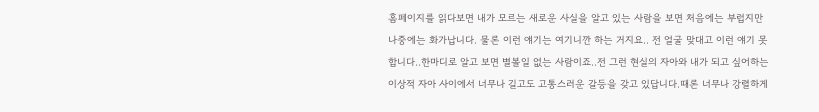홈페이지를 읽다보면 내가 모르는 새로운 사실을 알고 있는 사람을 보면 처음에는 부럽지만 나중에는 화가납니다. 물론 이런 얘기는 여기니깐 하는 거지요.. 전 얼굴 맞대고 이런 얘기 못합니다..한마디로 알고 보면 별볼일 없는 사람이죠..전 그런 현실의 자아와 내가 되고 싶어하는 이상적 자아 사이에서 너무나 길고도 고통스러운 갈등을 갖고 있답니다.때론 너무나 강렬하게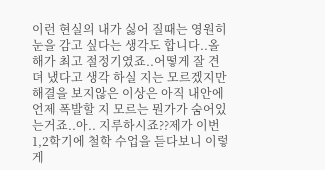이런 현실의 내가 싫어 질때는 영원히 눈을 감고 싶다는 생각도 합니다..올해가 최고 절정기였죠..어떻게 잘 견뎌 냈다고 생각 하실 지는 모르겠지만 해결을 보지않은 이상은 아직 내안에 언제 폭발할 지 모르는 뭔가가 숨어있는거죠..아.. 지루하시죠??제가 이번 1,2학기에 철학 수업을 듣다보니 이렇게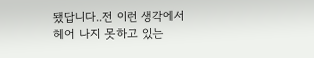됐답니다..전 이런 생각에서 헤어 나지 못하고 있는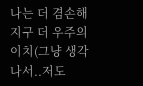나는 더 겸손해지구 더 우주의 이치(그냥 생각나서..저도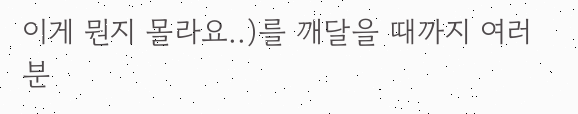이게 뭔지 몰라요..)를 깨달을 때까지 여러 분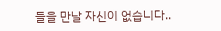들을 만날 자신이 없습니다..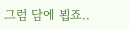그럼 담에 뵙죠..